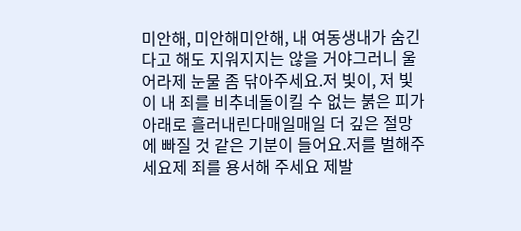미안해, 미안해미안해, 내 여동생내가 숨긴다고 해도 지워지지는 않을 거야그러니 울어라제 눈물 좀 닦아주세요.저 빛이, 저 빛이 내 죄를 비추네돌이킬 수 없는 붉은 피가 아래로 흘러내린다매일매일 더 깊은 절망에 빠질 것 같은 기분이 들어요.저를 벌해주세요제 죄를 용서해 주세요 제발